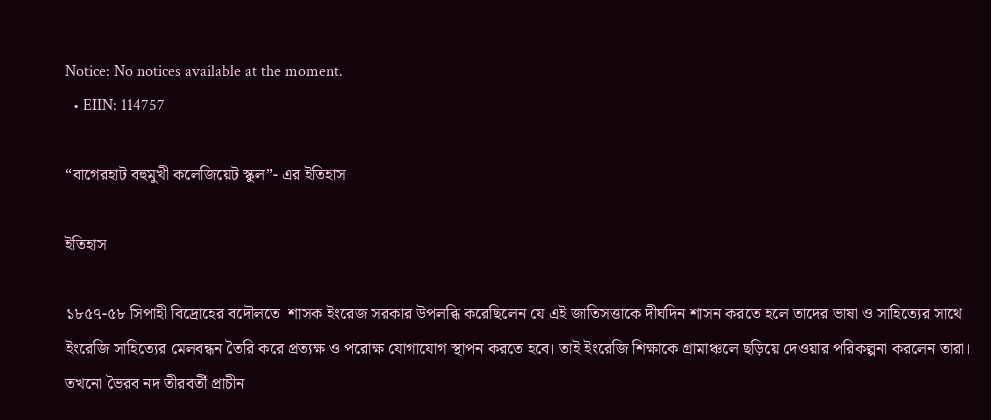Notice: No notices available at the moment.
  • EIIN: 114757

“বাগেরহাট বহুমুখী কলেজিয়েট স্কুল”- এর ইতিহাস

ইতিহাস

১৮৫৭-৫৮ সিপাহী বিদ্রোহের বদৌলতে  শাসক ইংরেজ সরকার উপলব্ধি করেছিলেন যে এই জাতিসত্তাকে দীর্ঘদিন শাসন করতে হলে তাদের ভাষা ও সাহিত্যের সাথে ইংরেজি সাহিত্যের মেলবন্ধন তৈরি করে প্রত্যক্ষ ও পরোক্ষ যোগাযোগ স্থাপন করতে হবে। তাই ইংরেজি শিক্ষাকে গ্রামাঞ্চলে ছড়িয়ে দেওয়ার পরিকল্পনা করলেন তারা। তখনো ভৈরব নদ তীরবর্তী প্রাচীন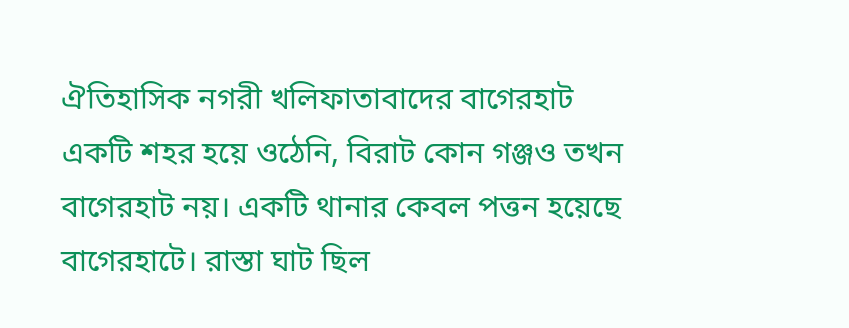ঐতিহাসিক নগরী খলিফাতাবাদের বাগেরহাট একটি শহর হয়ে ওঠেনি, বিরাট কোন গঞ্জও তখন বাগেরহাট নয়। একটি থানার কেবল পত্তন হয়েছে বাগেরহাটে। রাস্তা ঘাট ছিল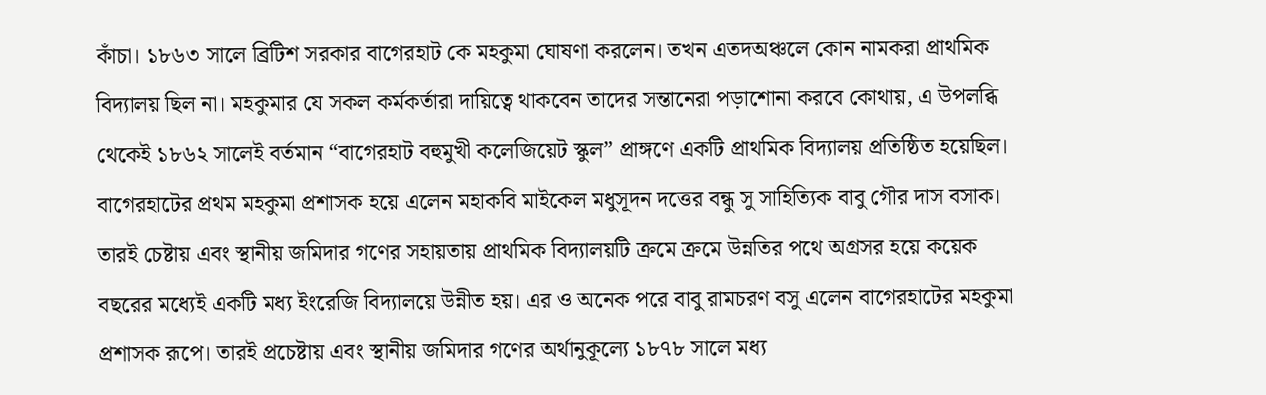কাঁচা। ১৮৬৩ সালে ব্রিটিশ সরকার বাগেরহাট কে মহকুমা ঘোষণা করলেন। তখন এতদঅঞ্চলে কোন নামকরা প্রাথমিক বিদ্যালয় ছিল না। মহকুমার যে সকল কর্মকর্তারা দায়িত্বে থাকবেন তাদের সন্তানেরা পড়াশোনা করবে কোথায়, এ উপলব্ধি থেকেই ১৮৬২ সালেই বর্তমান “বাগেরহাট বহুমুখী কলেজিয়েট স্কুল” প্রাঙ্গণে একটি প্রাথমিক বিদ্যালয় প্রতিষ্ঠিত হয়েছিল। বাগেরহাটের প্রথম মহকুমা প্রশাসক হয়ে এলেন মহাকবি মাইকেল মধুসূদন দত্তের বন্ধু সু সাহিত্যিক বাবু গৌর দাস বসাক। তারই চেষ্টায় এবং স্থানীয় জমিদার গণের সহায়তায় প্রাথমিক বিদ্যালয়টি ক্রমে ক্রমে উন্নতির পথে অগ্রসর হয়ে কয়েক বছরের মধ্যেই একটি মধ্য ইংরেজি বিদ্যালয়ে উন্নীত হয়। এর ও অনেক পরে বাবু রামচরণ বসু এলেন বাগেরহাটের মহকুমা প্রশাসক রূপে। তারই প্রচেষ্টায় এবং স্থানীয় জমিদার গণের অর্থানুকূল্যে ১৮৭৮ সালে মধ্য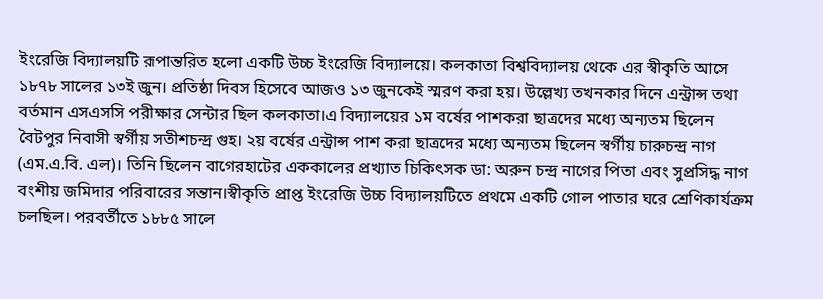ইংরেজি বিদ্যালয়টি রূপান্তরিত হলো একটি উচ্চ ইংরেজি বিদ্যালয়ে। কলকাতা বিশ্ববিদ্যালয় থেকে এর স্বীকৃতি আসে ১৮৭৮ সালের ১৩ই জুন। প্রতিষ্ঠা দিবস হিসেবে আজও ১৩ জুনকেই স্মরণ করা হয়। উল্লেখ্য তখনকার দিনে এন্ট্রান্স তথা বর্তমান এসএসসি পরীক্ষার সেন্টার ছিল কলকাতা।এ বিদ্যালয়ের ১ম বর্ষের পাশকরা ছাত্রদের মধ্যে অন্যতম ছিলেন বৈটপুর নিবাসী স্বর্গীয় সতীশচন্দ্র গুহ। ২য় বর্ষের এন্ট্রান্স পাশ করা ছাত্রদের মধ্যে অন্যতম ছিলেন স্বর্গীয় চারুচন্দ্র নাগ (এম.এ.বি. এল)। তিনি ছিলেন বাগেরহাটের এককালের প্রখ্যাত চিকিৎসক ডা: অরুন চন্দ্র নাগের পিতা এবং সুপ্রসিদ্ধ নাগ বংশীয় জমিদার পরিবারের সন্তান।স্বীকৃতি প্রাপ্ত ইংরেজি উচ্চ বিদ্যালয়টিতে প্রথমে একটি গোল পাতার ঘরে শ্রেণিকার্যক্রম চলছিল। পরবর্তীতে ১৮৮৫ সালে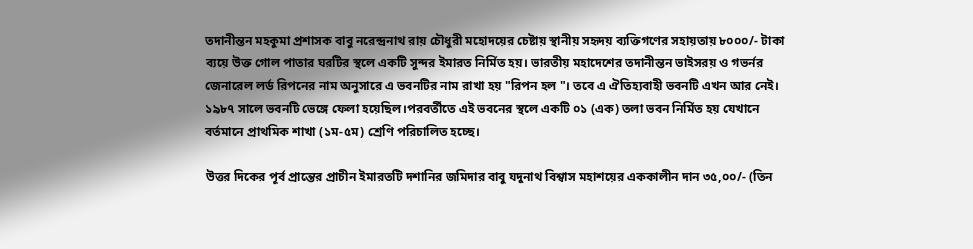তদানীন্তন মহকুমা প্রশাসক বাবু নরেন্দ্রনাথ রায় চৌধুরী মহোদয়ের চেষ্টায় স্থানীয় সহৃদয় ব্যক্তিগণের সহায়তায় ৮০০০/- টাকা ব্যয়ে উক্ত গোল পাতার ঘরটির স্থলে একটি সুন্দর ইমারত নির্মিত হয়। ভারতীয় মহাদেশের তদানীন্তন ভাইসরয় ও গভর্নর জেনারেল লর্ড রিপনের নাম অনুসারে এ ভবনটির নাম রাখা হয় "রিপন হল "। তবে এ ঐতিহ্যবাহী ভবনটি এখন আর নেই। ১৯৮৭ সালে ভবনটি ভেঙ্গে ফেলা হয়েছিল।পরবর্তীতে এই ভবনের স্থলে একটি ০১ (এক) তলা ভবন নির্মিত হয় যেখানে বর্তমানে প্রাথমিক শাখা (১ম-৫ম) শ্রেণি পরিচালিত হচ্ছে।

উত্তর দিকের পূর্ব প্রান্তের প্রাচীন ইমারতটি দশানির জমিদার বাবু যদুনাথ বিশ্বাস মহাশয়ের এককালীন দান ৩৫,০০/- (তিন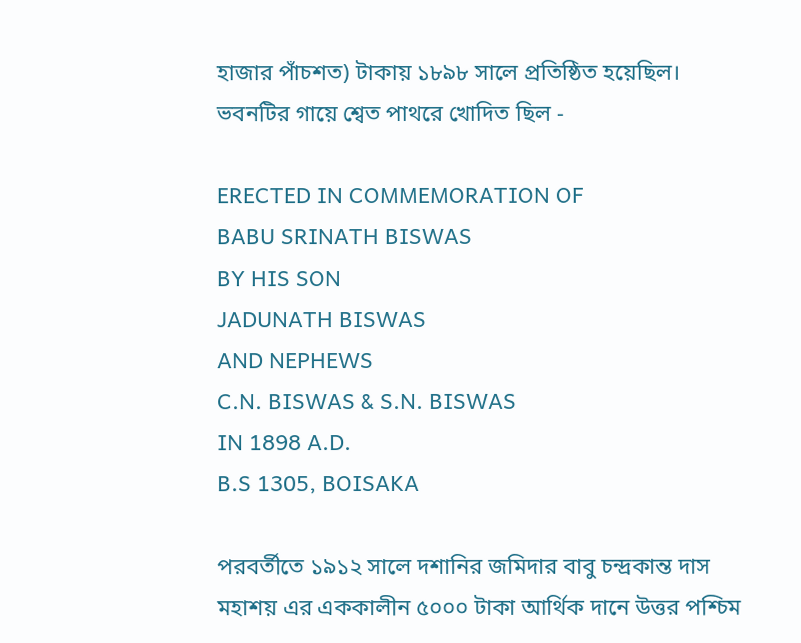হাজার পাঁচশত) টাকায় ১৮৯৮ সালে প্রতিষ্ঠিত হয়েছিল। ভবনটির গায়ে শ্বেত পাথরে খোদিত ছিল -

ERECTED IN COMMEMORATION OF
BABU SRINATH BISWAS
BY HIS SON
JADUNATH BISWAS
AND NEPHEWS
C.N. BISWAS & S.N. BISWAS
IN 1898 A.D.
B.S 1305, BOISAKA

পরবর্তীতে ১৯১২ সালে দশানির জমিদার বাবু চন্দ্রকান্ত দাস মহাশয় এর এককালীন ৫০০০ টাকা আর্থিক দানে উত্তর পশ্চিম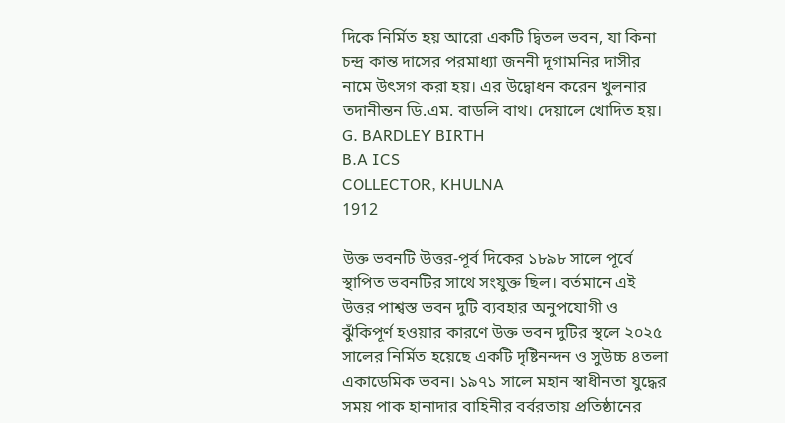দিকে নির্মিত হয় আরো একটি দ্বিতল ভবন, যা কিনা চন্দ্র কান্ত দাসের পরমাধ্যা জননী দূগামনির দাসীর নামে উৎসগ করা হয়। এর উদ্বোধন করেন খুলনার তদানীন্তন ডি.এম. বাডলি বাথ। দেয়ালে খোদিত হয়।
G. BARDLEY BIRTH
B.A ICS
COLLECTOR, KHULNA
1912

উক্ত ভবনটি উত্তর-পূর্ব দিকের ১৮৯৮ সালে পূর্বে স্থাপিত ভবনটির সাথে সংযুক্ত ছিল। বর্তমানে এই উত্তর পাশ্বস্ত ভবন দুটি ব্যবহার অনুপযোগী ও ঝুঁকিপূর্ণ হওয়ার কারণে উক্ত ভবন দুটির স্থলে ২০২৫ সালের নির্মিত হয়েছে একটি দৃষ্টিনন্দন ও সুউচ্চ ৪তলা একাডেমিক ভবন। ১৯৭১ সালে মহান স্বাধীনতা যুদ্ধের সময় পাক হানাদার বাহিনীর বর্বরতায় প্রতিষ্ঠানের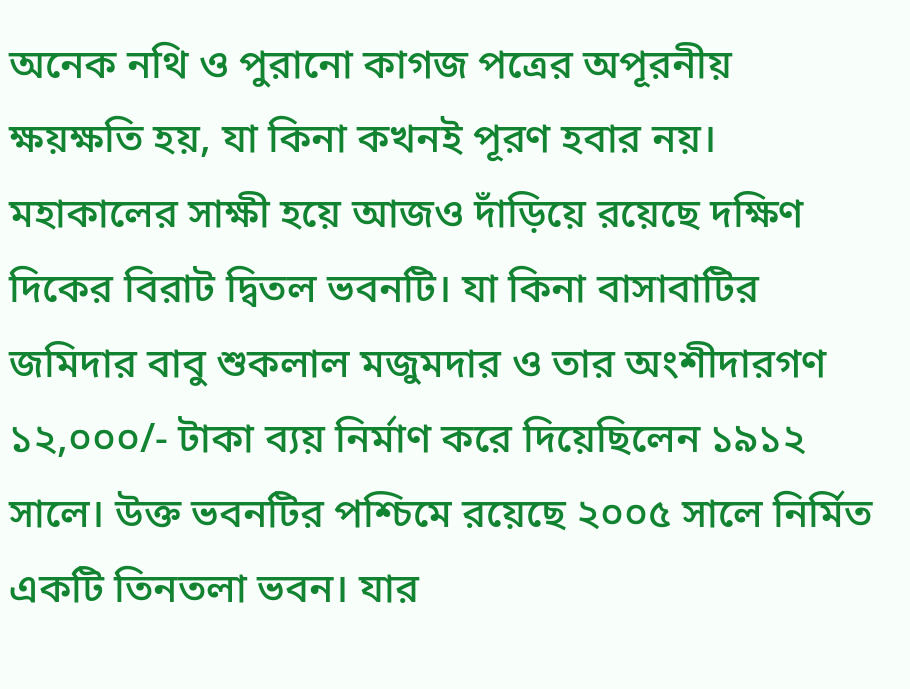অনেক নথি ও পুরানো কাগজ পত্রের অপূরনীয় ক্ষয়ক্ষতি হয়, যা কিনা কখনই পূরণ হবার নয়। মহাকালের সাক্ষী হয়ে আজও দাঁড়িয়ে রয়েছে দক্ষিণ দিকের বিরাট দ্বিতল ভবনটি। যা কিনা বাসাবাটির জমিদার বাবু শুকলাল মজুমদার ও তার অংশীদারগণ ১২,০০০/- টাকা ব্যয় নির্মাণ করে দিয়েছিলেন ১৯১২ সালে। উক্ত ভবনটির পশ্চিমে রয়েছে ২০০৫ সালে নির্মিত একটি তিনতলা ভবন। যার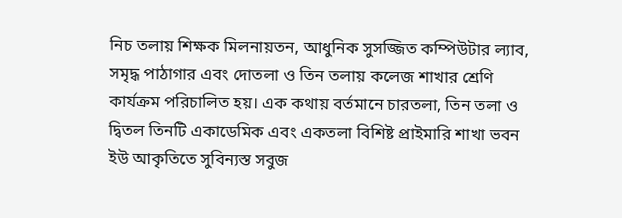নিচ তলায় শিক্ষক মিলনায়তন, আধুনিক সুসজ্জিত কম্পিউটার ল্যাব, সমৃদ্ধ পাঠাগার এবং দোতলা ও তিন তলায় কলেজ শাখার শ্রেণি কার্যক্রম পরিচালিত হয়। এক কথায় বর্তমানে চারতলা, তিন তলা ও দ্বিতল তিনটি একাডেমিক এবং একতলা বিশিষ্ট প্রাইমারি শাখা ভবন ইউ আকৃতিতে সুবিন্যস্ত সবুজ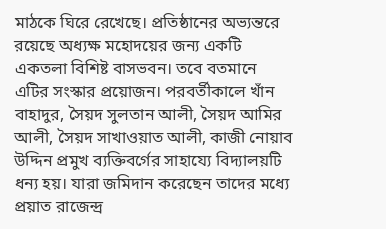মাঠকে ঘিরে রেখেছে। প্রতিষ্ঠানের অভ্যন্তরে রয়েছে অধ্যক্ষ মহোদয়ের জন্য একটি একতলা বিশিষ্ট বাসভবন। তবে বতমানে এটির সংস্কার প্রয়োজন। পরবর্তীকালে খাঁন বাহাদুর, সৈয়দ সুলতান আলী, সৈয়দ আমির আলী, সৈয়দ সাখাওয়াত আলী, কাজী নোয়াব উদ্দিন প্রমুখ ব্যক্তিবর্গের সাহায্যে বিদ্যালয়টি ধন্য হয়। যারা জমিদান করেছেন তাদের মধ্যে প্রয়াত রাজেন্দ্র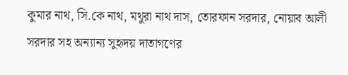কুমার নাথ, সি.কে নাথ, মথুরা নাথ দাস, তোরফান সরদার, নোয়াব আলী সরদার সহ অন্যান্য সুহৃদয় দাতাগণের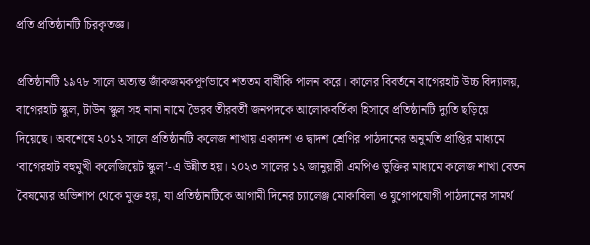প্রতি প্রতিষ্ঠানটি চিরকৃতজ্ঞ।

প্রতিষ্ঠানটি ১৯৭৮ সালে অত্যন্ত জাঁকজমকপূর্ণভাবে শততম বার্ষীকি পালন করে। কালের বিবর্তনে বাগেরহাট উচ্চ বিদ্যালয়, বাগেরহাট স্কুল, টাউন স্কুল সহ নানা নামে ভৈরব তীরবর্তী জনপদকে আলোকবর্তিকা হিসাবে প্রতিষ্ঠানটি দ্যুতি ছড়িয়ে দিয়েছে। অবশেষে ২০১২ সালে প্রতিষ্ঠানটি কলেজ শাখায় একাদশ ও দ্বাদশ শ্রেণির পাঠদানের অনুমতি প্রাপ্তির মাধ্যমে ‘বাগেরহাট বহুমুখী কলেজিয়েট স্কুল’-এ উন্নীত হয়। ২০২৩ সালের ১২ জানুয়ারী এমপিও ভুক্তির মাধ্যমে কলেজ শাখা বেতন বৈষম্যের অভিশাপ থেকে মুক্ত হয়, যা প্রতিষ্ঠানটিকে আগামী দিনের চ্যালেঞ্জ মোকাবিলা ও যুগোপযোগী পাঠদানের সামর্থ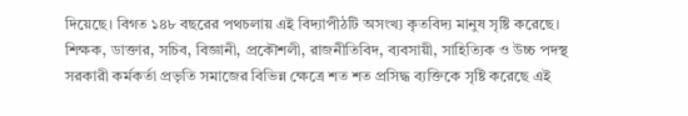দিয়েছে। বিগত ১৪৮ বছরের পথচলায় এই বিদ্যাপীঠটি অসংখ্য কৃতবিদ্য মানুষ সৃষ্টি করেছে। শিক্ষক, ডাক্তার, সচিব, বিজ্ঞানী, প্রকৌশলী, রাজনীতিবিদ, ব্যবসায়ী, সাহিত্যিক ও উচ্চ পদস্থ সরকারী কর্মকর্তা প্রভৃতি সমাজের বিভিন্ন ক্ষেত্রে শত শত প্রসিদ্ধ ব্যক্তিকে সৃষ্টি করেছে এই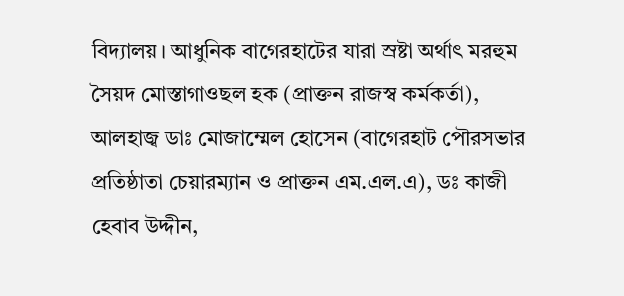বিদ্যালয়। আধুনিক বাগেরহাটের যারা স্রষ্টা অর্থাৎ মরহুম সৈয়দ মোস্তাগাওছল হক (প্রাক্তন রাজস্ব কর্মকর্তা), আলহাজ্ব ডাঃ মোজাম্মেল হোসেন (বাগেরহাট পৌরসভার প্রতিষ্ঠাতা চেয়ারম্যান ও প্রাক্তন এম.এল.এ), ডঃ কাজী হেবাব উদ্দীন,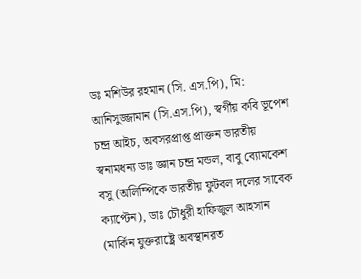ডঃ মশিউর রহমান (সি. এস.পি), মি: আনিসুজ্জামান (সি.এস.পি), স্বর্গীয় কবি ভূপেশ চন্দ্র আইচ, অবসরপ্রাপ্ত প্রাক্তন ভারতীয় স্বনামধন্য ডাঃ জ্ঞান চন্দ্র মন্ডল, বাবু ব্যোমকেশ বসু (অলিম্পিকে ভারতীয় ফুটবল দলের সাবেক ক্যাপ্টেন), ডাঃ চৌধুরী হাফিজুল আহসান (মার্কিন যুক্তরাষ্ট্রে অবস্থানরত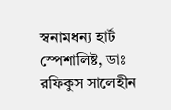স্বনামধন্য হার্ট স্পেশালিষ্ট, ডাঃ রফিকুস সালেহীন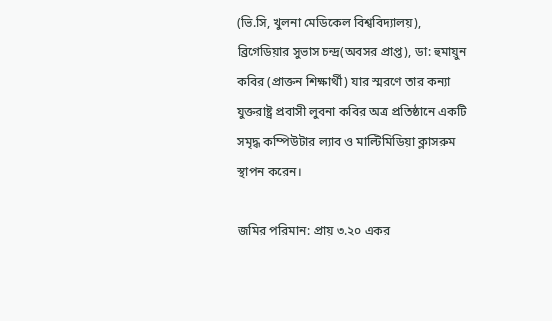(ভি.সি, খুলনা মেডিকেল বিশ্ববিদ্যালয়), ব্রিগেডিয়ার সুভাস চন্দ্র(অবসর প্রাপ্ত), ডা: হুমায়ুন কবির (প্রাক্তন শিক্ষার্থী) যার স্মরণে তার কন্যা যুক্তরাষ্ট্র প্রবাসী লুবনা কবির অত্র প্রতিষ্ঠানে একটি সমৃদ্ধ কম্পিউটার ল্যাব ও মাল্টিমিডিয়া ক্লাসরুম স্থাপন করেন।

জমির পরিমান: প্রায় ৩.২০ একর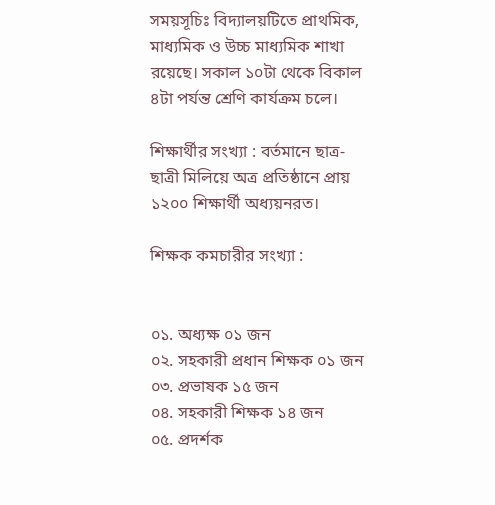সময়সূচিঃ বিদ্যালয়টিতে প্রাথমিক, মাধ্যমিক ও উচ্চ মাধ্যমিক শাখা রয়েছে। সকাল ১০টা থেকে বিকাল ৪টা পর্যন্ত শ্রেণি কার্যক্রম চলে।

শিক্ষার্থীর সংখ্যা : বর্তমানে ছাত্র-ছাত্রী মিলিয়ে অত্র প্রতিষ্ঠানে প্রায় ১২০০ শিক্ষার্থী অধ্যয়নরত।

শিক্ষক কমচারীর সংখ্যা :


০১. অধ্যক্ষ ০১ জন
০২. সহকারী প্রধান শিক্ষক ০১ জন
০৩. প্রভাষক ১৫ জন
০৪. সহকারী শিক্ষক ১৪ জন
০৫. প্রদর্শক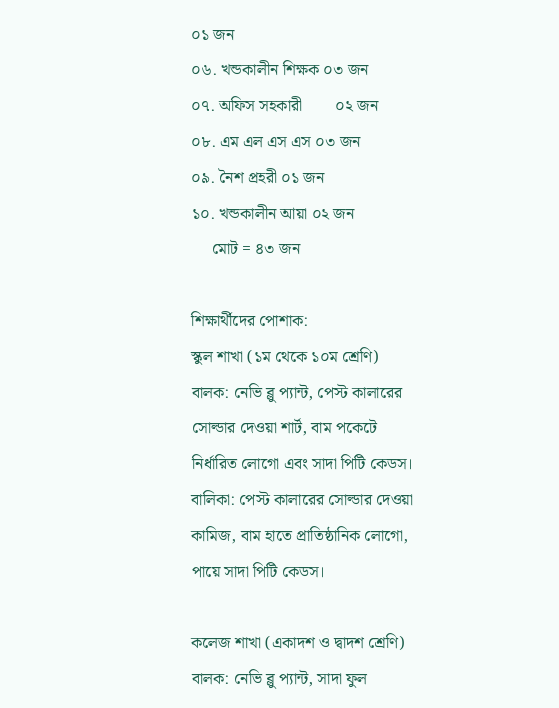০১ জন
০৬. খন্ডকালীন শিক্ষক ০৩ জন
০৭. অফিস সহকারী        ০২ জন
০৮. এম এল এস এস ০৩ জন
০৯. নৈশ প্রহরী ০১ জন
১০. খন্ডকালীন আয়া ০২ জন
     মোট = ৪৩ জন

শিক্ষার্থীদের পোশাক:
স্কুল শাখা (১ম থেকে ১০ম শ্রেণি)
বালক: নেভি ব্লু প্যান্ট, পেস্ট কালারের সোল্ডার দেওয়া শার্ট, বাম পকেটে নির্ধারিত লোগো এবং সাদা পিটি কেডস।
বালিকা: পেস্ট কালারের সোল্ডার দেওয়া কামিজ, বাম হাতে প্রাতিষ্ঠানিক লোগো, পায়ে সাদা পিটি কেডস।

কলেজ শাখা (একাদশ ও দ্বাদশ শ্রেণি)
বালক: নেভি ব্লু প্যান্ট, সাদা ফুল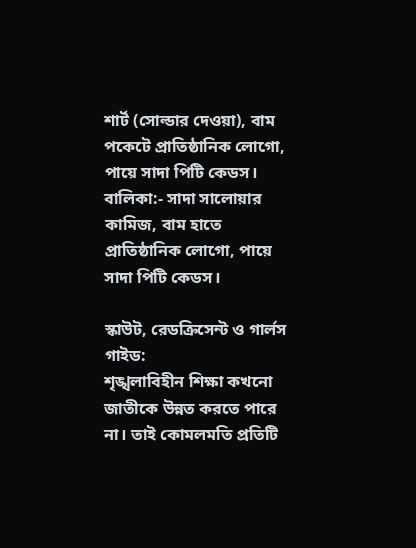শার্ট (সোল্ডার দেওয়া), বাম পকেটে প্রাতিষ্ঠানিক লোগো, পায়ে সাদা পিটি কেডস।
বালিকা:- সাদা সালোয়ার কামিজ, বাম হাতে প্রাতিষ্ঠানিক লোগো, পায়ে সাদা পিটি কেডস।

স্কাউট, রেডক্রিসেন্ট ও গার্লস গাইড:
শৃঙ্খলাবিহীন শিক্ষা কখনো জাতীকে উন্নত করতে পারে না। তাই কোমলমতি প্রতিটি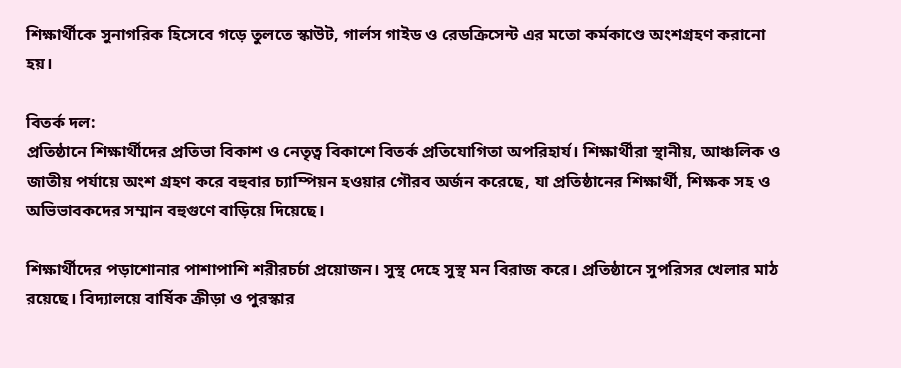শিক্ষার্থীকে সুনাগরিক হিসেবে গড়ে তুলতে স্কাউট, গার্লস গাইড ও রেডক্রিসেন্ট এর মতো কর্মকাণ্ডে অংশগ্রহণ করানো হয়।

বিতর্ক দল:
প্রতিষ্ঠানে শিক্ষার্থীদের প্রতিভা বিকাশ ও নেতৃত্ব বিকাশে বিতর্ক প্রতিযোগিতা অপরিহার্য। শিক্ষার্থীরা স্থানীয়, আঞ্চলিক ও জাতীয় পর্যায়ে অংশ গ্রহণ করে বহুবার চ্যাম্পিয়ন হওয়ার গৌরব অর্জন করেছে, যা প্রতিষ্ঠানের শিক্ষার্থী, শিক্ষক সহ ও অভিভাবকদের সম্মান বহুগুণে বাড়িয়ে দিয়েছে।

শিক্ষার্থীদের পড়াশোনার পাশাপাশি শরীরচর্চা প্রয়োজন। সুস্থ দেহে সুস্থ মন বিরাজ করে। প্রতিষ্ঠানে সুপরিসর খেলার মাঠ রয়েছে। বিদ্যালয়ে বার্ষিক ক্রীড়া ও পুরস্কার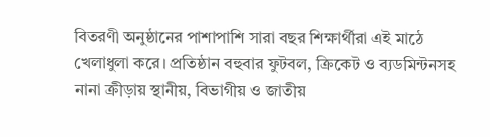বিতরণী অনুষ্ঠানের পাশাপাশি সারা বছর শিক্ষার্থীরা এই মাঠে খেলাধুলা করে। প্রতিষ্ঠান বহুবার ফুটবল, ক্রিকেট ও ব্যডমিন্টনসহ নানা ক্রীড়ায় স্থানীয়, বিভাগীয় ও জাতীয়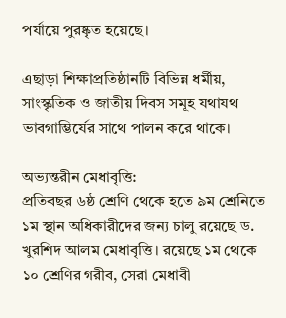পর্যায়ে পুরষ্কৃত হয়েছে।

এছাড়া শিক্ষাপ্রতিষ্ঠানটি বিভিন্ন ধর্মীয়, সাংস্কৃতিক ও জাতীয় দিবস সমূহ যথাযথ ভাবগাম্ভির্যের সাথে পালন করে থাকে।

অভ্যন্তরীন মেধাবৃত্তি:
প্রতিবছর ৬ষ্ঠ শ্রেণি থেকে হতে ৯ম শ্রেনিতে ১ম স্থান অধিকারীদের জন্য চালু রয়েছে ড. খুরশিদ আলম মেধাবৃত্তি। রয়েছে ১ম থেকে ১০ শ্রেণির গরীব, সেরা মেধাবী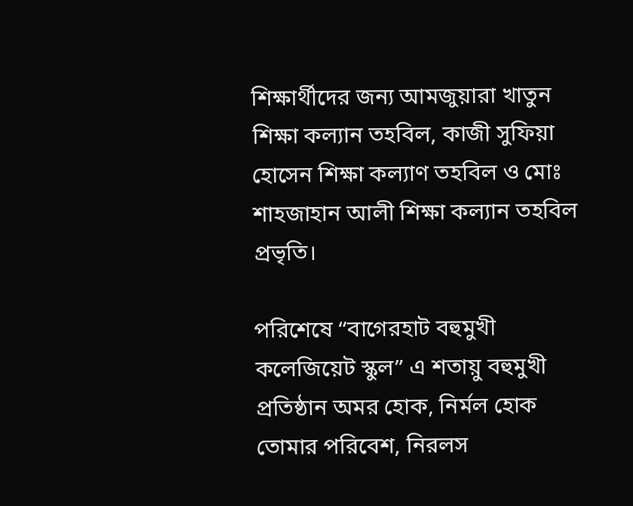শিক্ষার্থীদের জন্য আমজুয়ারা খাতুন শিক্ষা কল্যান তহবিল, কাজী সুফিয়া হোসেন শিক্ষা কল্যাণ তহবিল ও মোঃ শাহজাহান আলী শিক্ষা কল্যান তহবিল প্রভৃতি।

পরিশেষে “বাগেরহাট বহুমুখী কলেজিয়েট স্কুল” এ শতায়ু বহুমুখী প্রতিষ্ঠান অমর হোক, নির্মল হোক তোমার পরিবেশ, নিরলস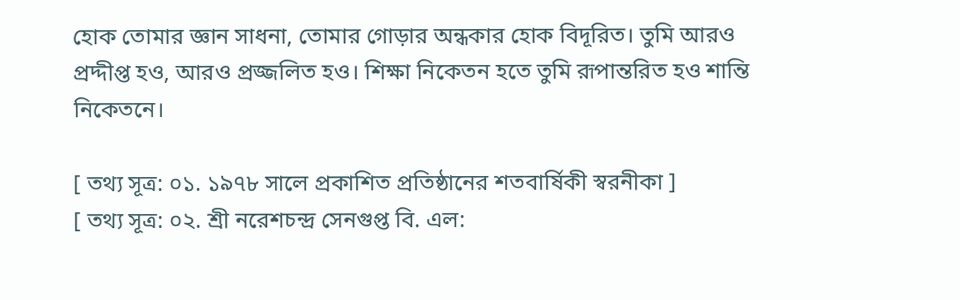হোক তোমার জ্ঞান সাধনা, তোমার গোড়ার অন্ধকার হোক বিদূরিত। তুমি আরও প্রদ্দীপ্ত হও, আরও প্রজ্জলিত হও। শিক্ষা নিকেতন হতে তুমি রূপান্তরিত হও শান্তি নিকেতনে।

[ তথ্য সূত্র: ০১. ১৯৭৮ সালে প্রকাশিত প্রতিষ্ঠানের শতবার্ষিকী স্বরনীকা ]
[ তথ্য সূত্র: ০২. শ্রী নরেশচন্দ্র সেনগুপ্ত বি. এল: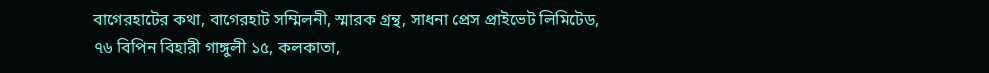বাগেরহাটের কথা, বাগেরহাট সম্মিলনী, স্মারক গ্রন্থ, সাধনা প্রেস প্রাইভেট লিমিটেড, ৭৬ বিপিন বিহারী গাঙ্গুলী ১৫, কলকাতা,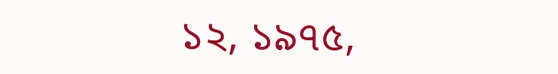১২, ১৯৭৫,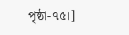পৃষ্ঠা-৭৫।]